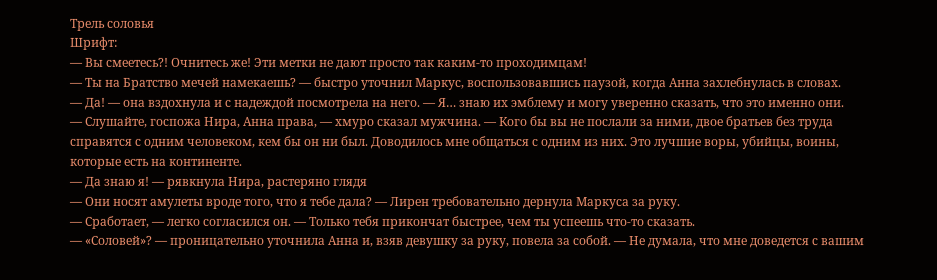Трель соловья
Шрифт:
— Вы смеетесь?! Очнитесь же! Эти метки не дают просто так каким-то проходимцам!
— Ты на Братство мечей намекаешь? — быстро уточнил Маркус, воспользовавшись паузой, когда Анна захлебнулась в словах.
— Да! — она вздохнула и с надеждой посмотрела на него. — Я… знаю их эмблему и могу уверенно сказать, что это именно они.
— Слушайте, госпожа Нира, Анна права, — хмуро сказал мужчина. — Кого бы вы не послали за ними, двое братьев без труда справятся с одним человеком, кем бы он ни был. Доводилось мне общаться с одним из них. Это лучшие воры, убийцы, воины, которые есть на континенте.
— Да знаю я! — рявкнула Нира, растеряно глядя
— Они носят амулеты вроде того, что я тебе дала? — Лирен требовательно дернула Маркуса за руку.
— Сработает, — легко согласился он. — Только тебя прикончат быстрее, чем ты успеешь что-то сказать.
— «Соловей»? — проницательно уточнила Анна и, взяв девушку за руку, повела за собой. — Не думала, что мне доведется с вашим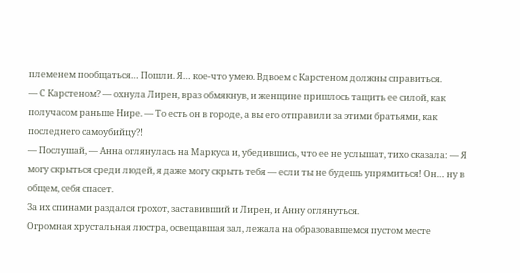племенем пообщаться… Пошли. Я… кое-что умею. Вдвоем с Карстеном должны справиться.
— С Карстеном? — охнула Лирен, враз обмякнув, и женщине пришлось тащить ее силой, как получасом раньше Нире. — То есть он в городе, а вы его отправили за этими братьями, как последнего самоубийцу?!
— Послушай, — Анна оглянулась на Маркуса и, убедившись, что ее не услышат, тихо сказала: — Я могу скрыться среди людей, я даже могу скрыть тебя — если ты не будешь упрямиться! Он… ну в общем, себя спасет.
За их спинами раздался грохот, заставивший и Лирен, и Анну оглянуться.
Огромная хрустальная люстра, освещавшая зал, лежала на образовавшемся пустом месте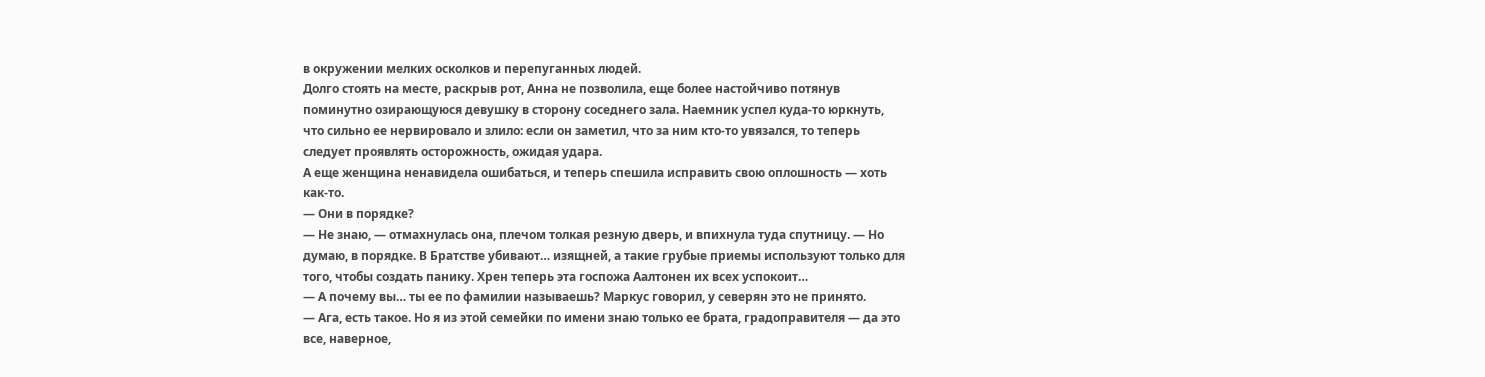в окружении мелких осколков и перепуганных людей.
Долго стоять на месте, раскрыв рот, Анна не позволила, еще более настойчиво потянув поминутно озирающуюся девушку в сторону соседнего зала. Наемник успел куда-то юркнуть, что сильно ее нервировало и злило: если он заметил, что за ним кто-то увязался, то теперь следует проявлять осторожность, ожидая удара.
А еще женщина ненавидела ошибаться, и теперь спешила исправить свою оплошность — хоть как-то.
— Они в порядке?
— Не знаю, — отмахнулась она, плечом толкая резную дверь, и впихнула туда спутницу. — Но думаю, в порядке. В Братстве убивают… изящней, а такие грубые приемы используют только для того, чтобы создать панику. Хрен теперь эта госпожа Аалтонен их всех успокоит…
— А почему вы… ты ее по фамилии называешь? Маркус говорил, у северян это не принято.
— Ага, есть такое. Но я из этой семейки по имени знаю только ее брата, градоправителя — да это все, наверное,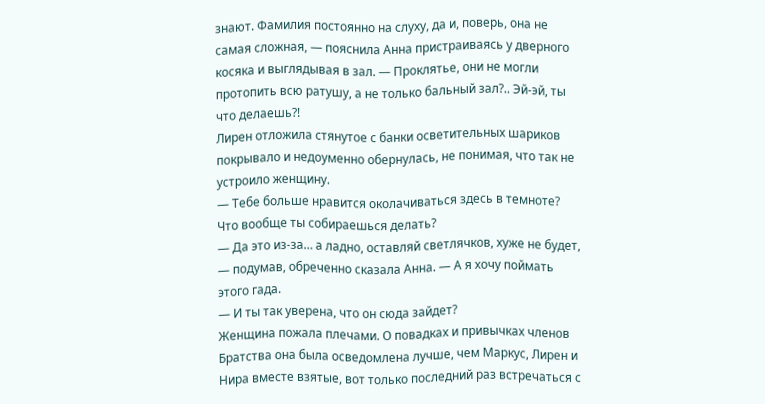знают. Фамилия постоянно на слуху, да и, поверь, она не самая сложная, — пояснила Анна пристраиваясь у дверного косяка и выглядывая в зал. — Проклятье, они не могли протопить всю ратушу, а не только бальный зал?.. Эй-эй, ты что делаешь?!
Лирен отложила стянутое с банки осветительных шариков покрывало и недоуменно обернулась, не понимая, что так не устроило женщину.
— Тебе больше нравится околачиваться здесь в темноте? Что вообще ты собираешься делать?
— Да это из-за… а ладно, оставляй светлячков, хуже не будет, — подумав, обреченно сказала Анна. — А я хочу поймать этого гада.
— И ты так уверена, что он сюда зайдет?
Женщина пожала плечами. О повадках и привычках членов Братства она была осведомлена лучше, чем Маркус, Лирен и Нира вместе взятые, вот только последний раз встречаться с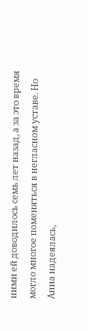ними ей доводилось семь лет назад, а за это время могло многое поменяться в негласном уставе. Но Анна надеялась,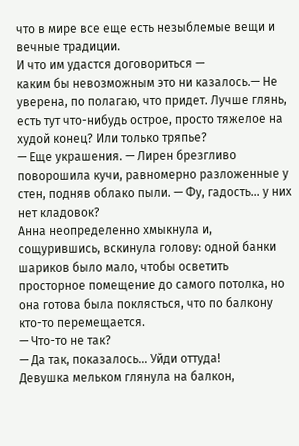что в мире все еще есть незыблемые вещи и вечные традиции.
И что им удастся договориться —
каким бы невозможным это ни казалось.— Не уверена, по полагаю, что придет. Лучше глянь, есть тут что-нибудь острое, просто тяжелое на худой конец? Или только тряпье?
— Еще украшения. — Лирен брезгливо поворошила кучи, равномерно разложенные у стен, подняв облако пыли. — Фу, гадость… у них нет кладовок?
Анна неопределенно хмыкнула и, сощурившись, вскинула голову: одной банки шариков было мало, чтобы осветить просторное помещение до самого потолка, но она готова была поклясться, что по балкону кто-то перемещается.
— Что-то не так?
— Да так, показалось… Уйди оттуда!
Девушка мельком глянула на балкон,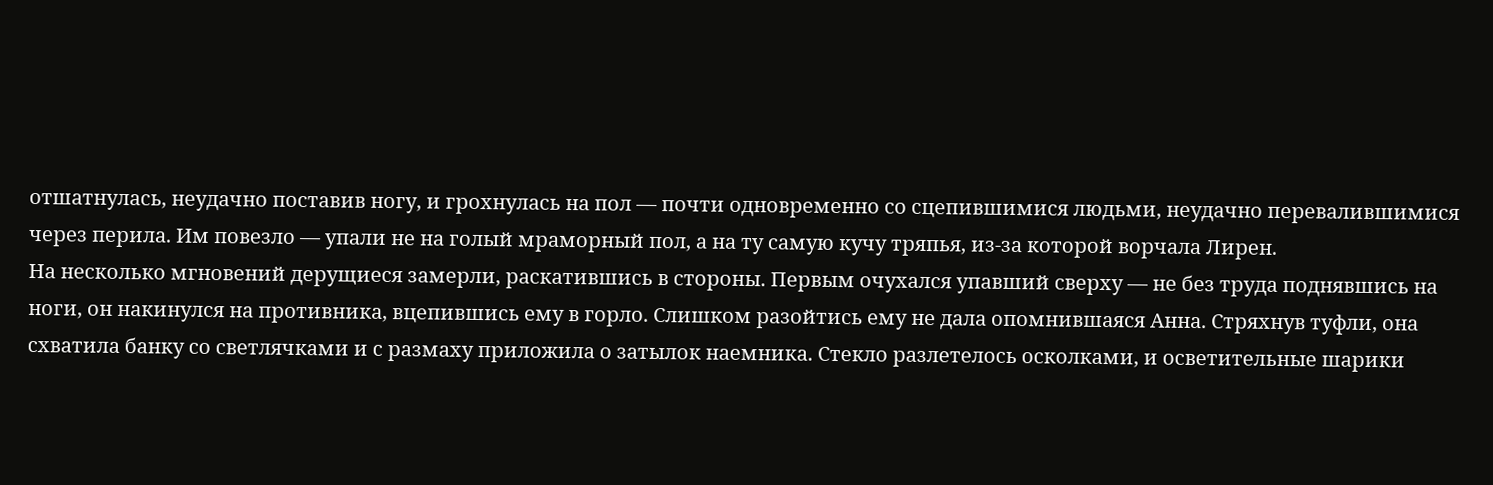отшатнулась, неудачно поставив ногу, и грохнулась на пол — почти одновременно со сцепившимися людьми, неудачно перевалившимися через перила. Им повезло — упали не на голый мраморный пол, а на ту самую кучу тряпья, из-за которой ворчала Лирен.
На несколько мгновений дерущиеся замерли, раскатившись в стороны. Первым очухался упавший сверху — не без труда поднявшись на ноги, он накинулся на противника, вцепившись ему в горло. Слишком разойтись ему не дала опомнившаяся Анна. Стряхнув туфли, она схватила банку со светлячками и с размаху приложила о затылок наемника. Стекло разлетелось осколками, и осветительные шарики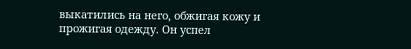выкатились на него, обжигая кожу и прожигая одежду. Он успел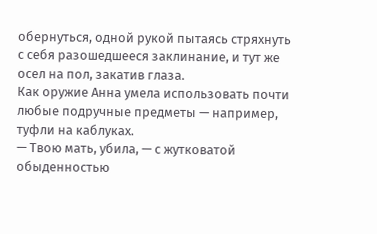обернуться, одной рукой пытаясь стряхнуть с себя разошедшееся заклинание, и тут же осел на пол, закатив глаза.
Как оружие Анна умела использовать почти любые подручные предметы — например, туфли на каблуках.
— Твою мать, убила, — с жутковатой обыденностью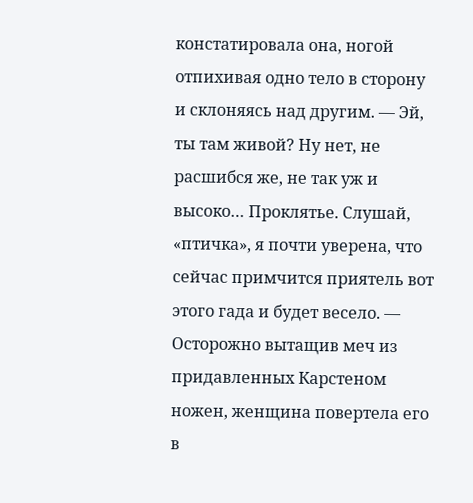констатировала она, ногой отпихивая одно тело в сторону и склоняясь над другим. — Эй, ты там живой? Ну нет, не расшибся же, не так уж и высоко… Проклятье. Слушай, «птичка», я почти уверена, что сейчас примчится приятель вот этого гада и будет весело. — Осторожно вытащив меч из придавленных Карстеном ножен, женщина повертела его в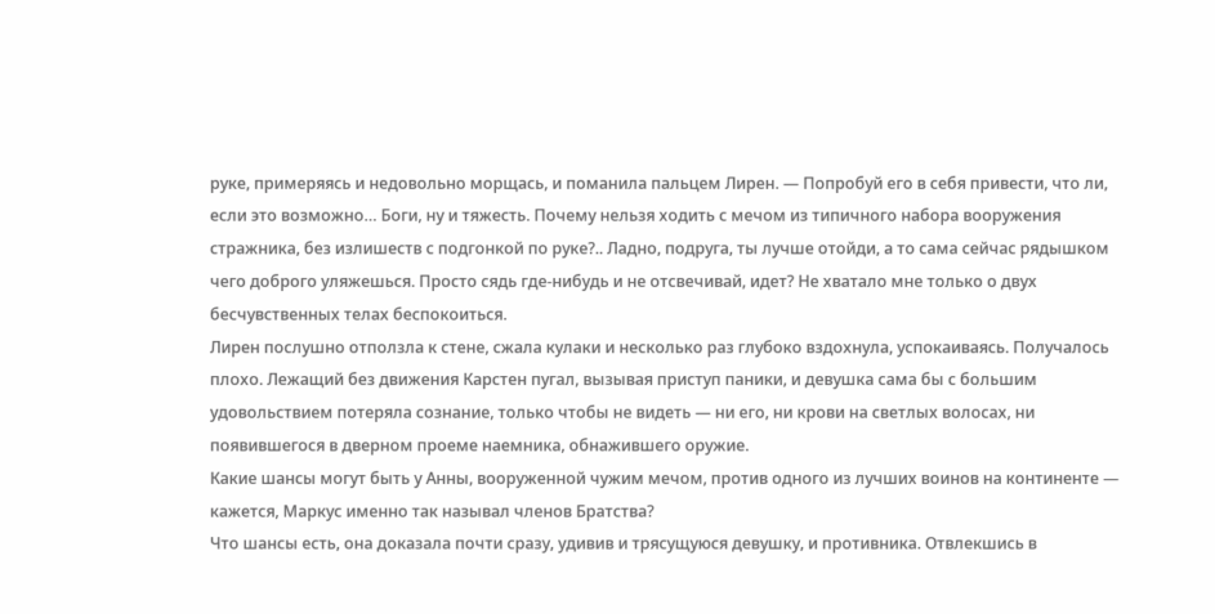руке, примеряясь и недовольно морщась, и поманила пальцем Лирен. — Попробуй его в себя привести, что ли, если это возможно… Боги, ну и тяжесть. Почему нельзя ходить с мечом из типичного набора вооружения стражника, без излишеств с подгонкой по руке?.. Ладно, подруга, ты лучше отойди, а то сама сейчас рядышком чего доброго уляжешься. Просто сядь где-нибудь и не отсвечивай, идет? Не хватало мне только о двух бесчувственных телах беспокоиться.
Лирен послушно отползла к стене, сжала кулаки и несколько раз глубоко вздохнула, успокаиваясь. Получалось плохо. Лежащий без движения Карстен пугал, вызывая приступ паники, и девушка сама бы с большим удовольствием потеряла сознание, только чтобы не видеть — ни его, ни крови на светлых волосах, ни появившегося в дверном проеме наемника, обнажившего оружие.
Какие шансы могут быть у Анны, вооруженной чужим мечом, против одного из лучших воинов на континенте — кажется, Маркус именно так называл членов Братства?
Что шансы есть, она доказала почти сразу, удивив и трясущуюся девушку, и противника. Отвлекшись в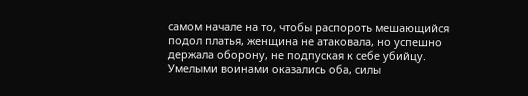самом начале на то, чтобы распороть мешающийся подол платья, женщина не атаковала, но успешно держала оборону, не подпуская к себе убийцу. Умелыми воинами оказались оба, силы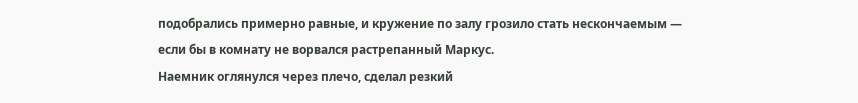подобрались примерно равные, и кружение по залу грозило стать нескончаемым — если бы в комнату не ворвался растрепанный Маркус.
Наемник оглянулся через плечо, сделал резкий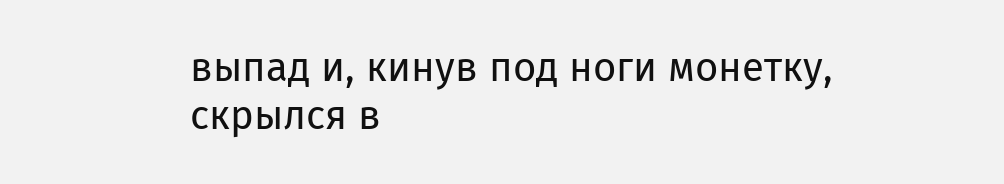выпад и, кинув под ноги монетку, скрылся в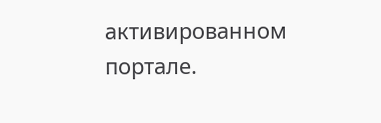активированном портале.